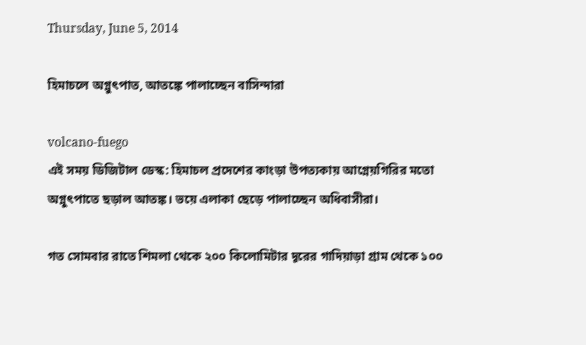Thursday, June 5, 2014

হিমাচলে অগ্নুত্‍পাত, আতঙ্কে পালাচ্ছেন বাসিন্দারা

volcano-fuego
এই সময় ডিজিটাল ডেস্ক: হিমাচল প্রদেশের কাংড়া উপত্যকায় আগ্নেয়গিরির মতো অগ্নুত্‍পাতে ছড়াল আতঙ্ক। ভয়ে এলাকা ছেড়ে পালাচ্ছেন অধিবাসীরা।

গত সোমবার রাতে শিমলা থেকে ২০০ কিলোমিটার দূরের গাদিয়াড়া গ্রাম থেকে ১০০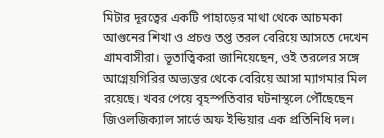মিটার দূরত্বের একটি পাহাড়ের মাথা থেকে আচমকা আগুনের শিখা ও প্রচণ্ড তপ্ত তরল বেরিয়ে আসতে দেখেন গ্রামবাসীরা। ভূতাত্বিকরা জানিয়েছেন, ওই তরলের সঙ্গে আগ্নেয়গিরির অভ্যন্তর থেকে বেরিয়ে আসা ম্যাগমার মিল রয়েছে। খবর পেয়ে বৃহস্পতিবার ঘটনাস্থলে পৌঁছেছেন জিওলজিক্যাল সার্ভে অফ ইন্ডিয়ার এক প্রতিনিধি দল।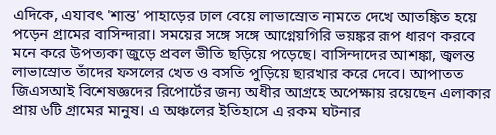এদিকে, এযাবত্‍ 'শান্ত' পাহাড়ের ঢাল বেয়ে লাভাস্রোত নামতে দেখে আতঙ্কিত হয়ে পড়েন গ্রামের বাসিন্দারা। সময়ের সঙ্গে সঙ্গে আগ্নেয়গিরি ভয়ঙ্কর রূপ ধারণ করবে মনে করে উপত্যকা জুড়ে প্রবল ভীতি ছড়িয়ে পড়েছে। বাসিন্দাদের আশঙ্কা, জ্বলন্ত লাভাস্রোত তাঁদের ফসলের খেত ও বসতি পুড়িয়ে ছারখার করে দেবে। আপাতত জিএসআই বিশেষজ্ঞদের রিপোর্টের জন্য অধীর আগ্রহে অপেক্ষায় রয়েছেন এলাকার প্রায় ৬টি গ্রামের মানুষ। এ অঞ্চলের ইতিহাসে এ রকম ঘটনার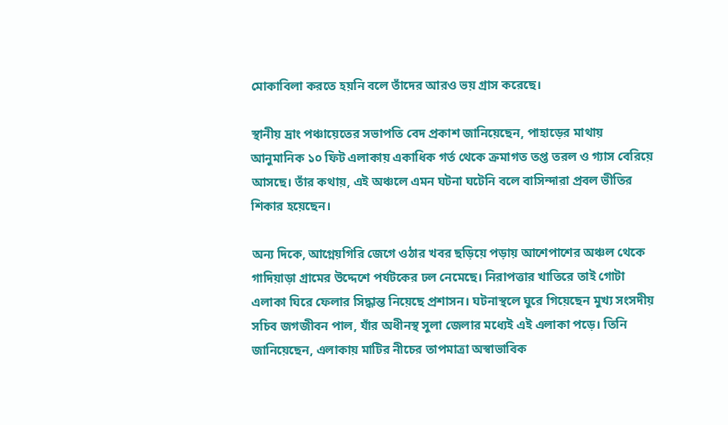মোকাবিলা করতে হয়নি বলে তাঁদের আরও ভয় গ্রাস করেছে।

স্থানীয় দ্রাং পঞ্চায়েতের সভাপতি বেদ প্রকাশ জানিয়েছেন, পাহাড়ের মাথায় আনুমানিক ১০ ফিট এলাকায় একাধিক গর্ত থেকে ক্রমাগত তপ্ত তরল ও গ্যাস বেরিয়ে আসছে। তাঁর কথায়, এই অঞ্চলে এমন ঘটনা ঘটেনি বলে বাসিন্দারা প্রবল ভীতির শিকার হয়েছেন।

অন্য দিকে, আগ্নেয়গিরি জেগে ওঠার খবর ছড়িয়ে পড়ায় আশেপাশের অঞ্চল থেকে গাদিয়াড়া গ্রামের উদ্দেশে পর্যটকের ঢল নেমেছে। নিরাপত্তার খাতিরে তাই গোটা এলাকা ঘিরে ফেলার সিদ্ধান্ত নিয়েছে প্রশাসন। ঘটনাস্থলে ঘুরে গিয়েছেন মুখ্য সংসদীয় সচিব জগজীবন পাল, যাঁর অধীনস্থ সুলা জেলার মধ্যেই এই এলাকা পড়ে। তিনি জানিয়েছেন, এলাকায় মাটির নীচের তাপমাত্রা অস্বাভাবিক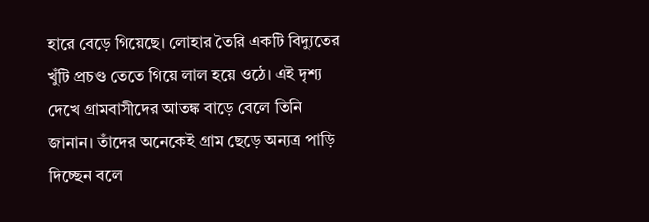হারে বেড়ে গিয়েছে। লোহার তৈরি একটি বিদ্যুতের খুঁটি প্রচণ্ড তেতে গিয়ে লাল হয়ে ওঠে। এই দৃশ্য দেখে গ্রামবাসীদের আতঙ্ক বাড়ে বেলে তিনি জানান। তাঁদের অনেকেই গ্রাম ছেড়ে অন্যত্র পাড়ি দিচ্ছেন বলে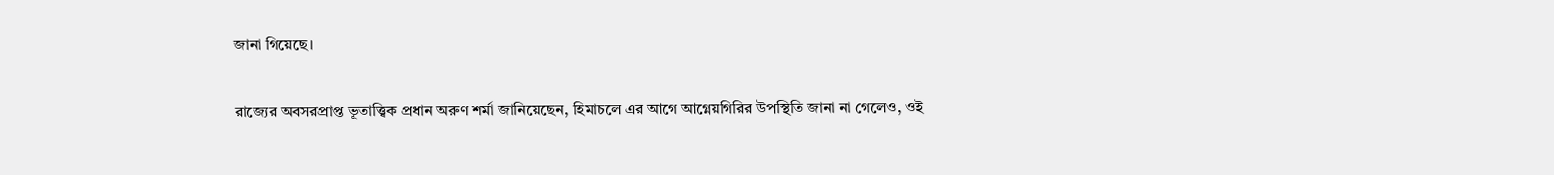জানা গিয়েছে।

রাজ্যের অবসরপ্রাপ্ত ভূতাত্ত্বিক প্রধান অরুণ শর্মা জানিয়েছেন, হিমাচলে এর আগে আগ্নেয়গিরির উপস্থিতি জানা না গেলেও, ওই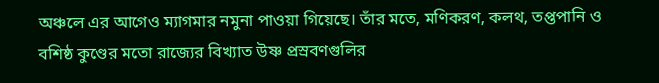অঞ্চলে এর আগেও ম্যাগমার নমুনা পাওয়া গিয়েছে। তাঁর মতে, মণিকরণ, কলথ, তপ্তপানি ও বশিষ্ঠ কুণ্ডের মতো রাজ্যের বিখ্যাত উষ্ণ প্রস্রবণগুলির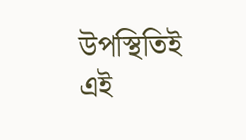উপস্থিতিই এই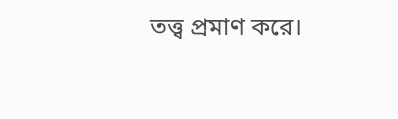তত্ত্ব প্রমাণ করে।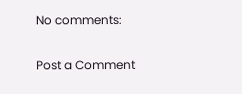No comments:

Post a Comment